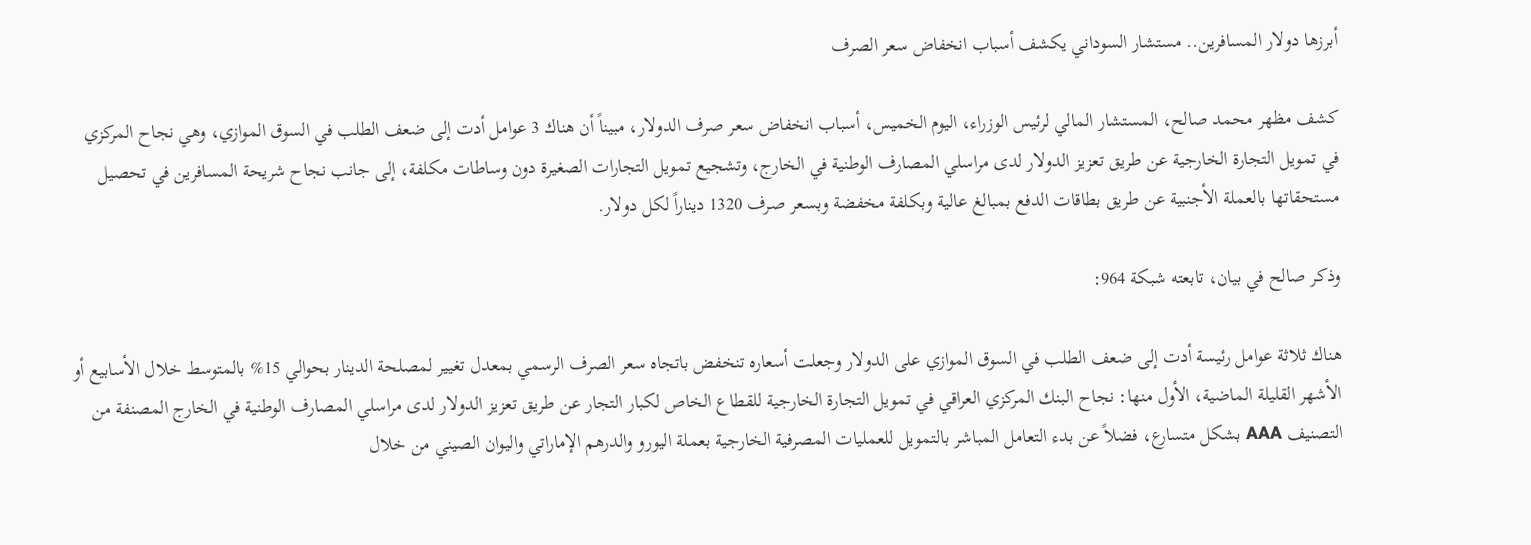أبرزها دولار المسافرين.. مستشار السوداني يكشف أسباب انخفاض سعر الصرف

كشف مظهر محمد صالح، المستشار المالي لرئيس الوزراء، اليوم الخميس، أسباب انخفاض سعر صرف الدولار، مبيناً أن هناك 3 عوامل أدت إلى ضعف الطلب في السوق الموازي، وهي نجاح المركزي في تمويل التجارة الخارجية عن طريق تعزيز الدولار لدى مراسلي المصارف الوطنية في الخارج، وتشجيع تمويل التجارات الصغيرة دون وساطات مكلفة، إلى جانب نجاح شريحة المسافرين في تحصيل مستحقاتها بالعملة الأجنبية عن طريق بطاقات الدفع بمبالغ عالية وبكلفة مخفضة وبسعر صرف 1320 ديناراً لكل دولار.

وذكر صالح في بيان، تابعته شبكة 964:

هناك ثلاثة عوامل رئيسة أدت إلى ضعف الطلب في السوق الموازي على الدولار وجعلت أسعاره تنخفض باتجاه سعر الصرف الرسمي بمعدل تغيير لمصلحة الدينار بحوالي 15% بالمتوسط خلال الأسابيع أو الأشهر القليلة الماضية، الأول منها: نجاح البنك المركزي العراقي في تمويل التجارة الخارجية للقطاع الخاص لكبار التجار عن طريق تعزيز الدولار لدى مراسلي المصارف الوطنية في الخارج المصنفة من التصنيف AAA بشكل متسارع، فضلاً عن بدء التعامل المباشر بالتمويل للعمليات المصرفية الخارجية بعملة اليورو والدرهم الإماراتي واليوان الصيني من خلال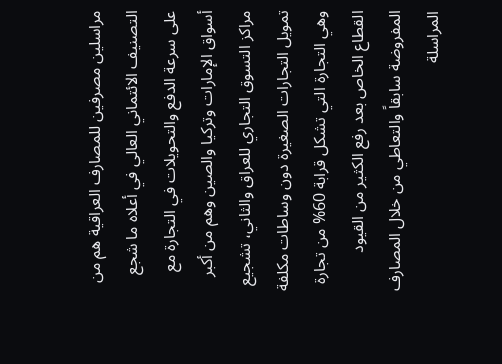مراسلين مصرفين للمصارف العراقية هم من التصنيف الائتماني العالي في أعلاه ما شجع على سرعة الدفع والتحويلات في التجارة مع أسواق الإمارات وتركيا والصين وهم من أكبر مراكز التسوق التجاري للعراق والثاني، تشجيع تمويل التجارات الصغيرة دون وساطات مكلفة وهي التجارة التي تشكل قرابة 60% من تجارة القطاع الخاص بعد رفع الكثير من القيود المفروضة سابقاً والتعاطي من خلال المصارف المراسلة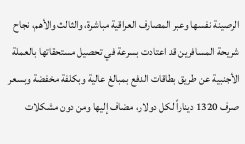الرصينة نفسها وعبر المصارف العراقية مباشرة، والثالث والأهم، نجاح شريحة المسافرين قد اعتادت بسرعة في تحصيل مستحقاتها بالعملة الأجنبية عن طريق بطاقات الدفع بمبالغ عالية وبكلفة مخفضة وبسعر صرف 1320 ديناراً لكل دولار، مضاف إليها ومن دون مشكلات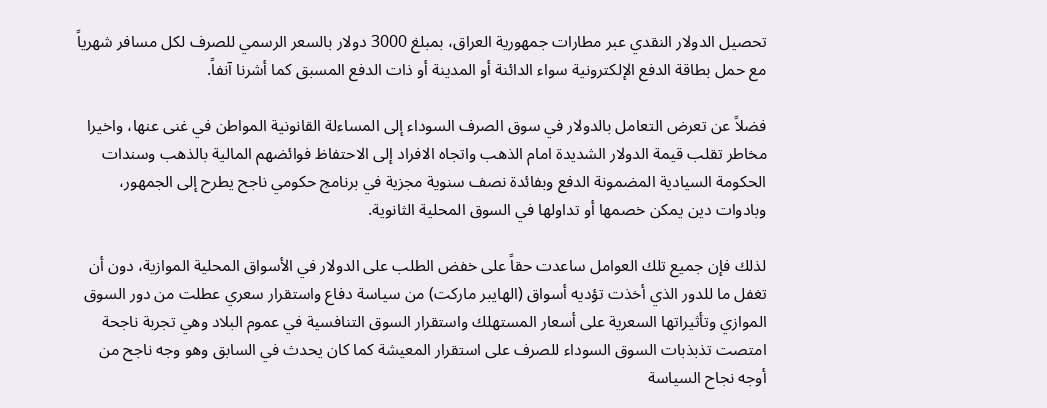تحصيل الدولار النقدي عبر مطارات جمهورية العراق، بمبلغ 3000 دولار بالسعر الرسمي للصرف لكل مسافر شهرياً مع حمل بطاقة الدفع الإلكترونية سواء الدائنة أو المدينة أو ذات الدفع المسبق كما أشرنا آنفاً.

فضلاً عن تعرض التعامل بالدولار في سوق الصرف السوداء إلى المساءلة القانونية المواطن في غنى عنها، واخيرا مخاطر تقلب قيمة الدولار الشديدة امام الذهب واتجاه الافراد إلى الاحتفاظ فوائضهم المالية بالذهب وسندات الحكومة السيادية المضمونة الدفع وبفائدة نصف سنوية مجزية في برنامج حكومي ناجح يطرح إلى الجمهور، وبادوات دين يمكن خصمها أو تداولها في السوق المحلية الثانوية.

لذلك فإن جميع تلك العوامل ساعدت حقاً على خفض الطلب على الدولار في الأسواق المحلية الموازية، دون أن تغفل ما للدور الذي أخذت تؤديه أسواق (الهايبر ماركت) من سياسة دفاع واستقرار سعري عطلت من دور السوق الموازي وتأثيراتها السعرية على أسعار المستهلك واستقرار السوق التنافسية في عموم البلاد وهي تجربة ناجحة امتصت تذبذبات السوق السوداء للصرف على استقرار المعيشة كما كان يحدث في السابق وهو وجه ناجح من أوجه نجاح السياسة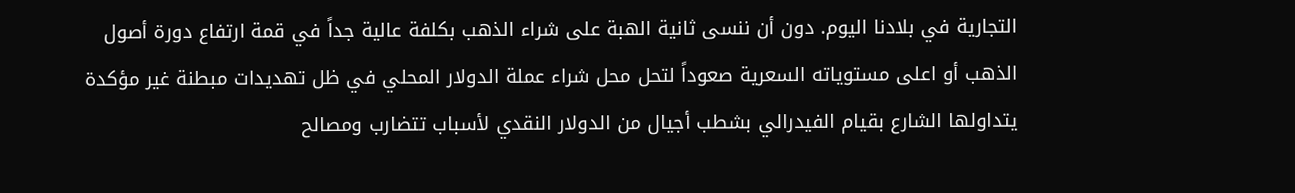التجارية في بلادنا اليوم. دون أن ننسى ثانية الهبة على شراء الذهب بكلفة عالية جداً في قمة ارتفاع دورة أصول الذهب أو اعلى مستوياته السعرية صعوداً لتحل محل شراء عملة الدولار المحلي في ظل تهديدات مبطنة غير مؤكدة يتداولها الشارع بقيام الفيدرالي بشطب أجيال من الدولار النقدي لأسباب تتضارب ومصالح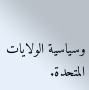وسياسية الولايات المتحدة.